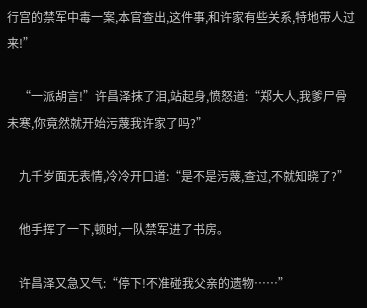行宫的禁军中毒一案,本官查出,这件事,和许家有些关系,特地带人过来!”

    “一派胡言!”许昌泽抹了泪,站起身,愤怒道:“郑大人,我爹尸骨未寒,你竟然就开始污蔑我许家了吗?”

    九千岁面无表情,冷冷开口道:“是不是污蔑,查过,不就知晓了?”

    他手挥了一下,顿时,一队禁军进了书房。

    许昌泽又急又气:“停下!不准碰我父亲的遗物……”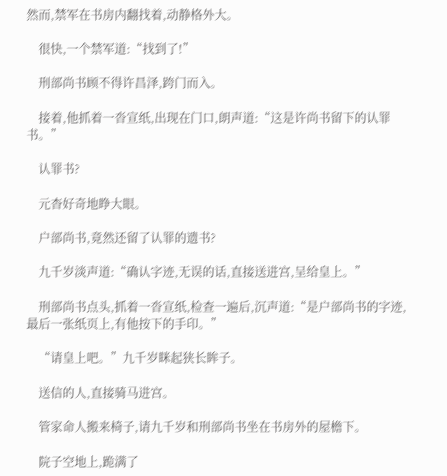然而,禁军在书房内翻找着,动静格外大。

    很快,一个禁军道:“找到了!”

    刑部尚书顾不得许昌泽,跨门而入。

    接着,他抓着一沓宣纸,出现在门口,朗声道:“这是许尚书留下的认罪书。”

    认罪书?

    元杳好奇地睁大眼。

    户部尚书,竟然还留了认罪的遗书?

    九千岁淡声道:“确认字迹,无误的话,直接送进宫,呈给皇上。”

    刑部尚书点头,抓着一沓宣纸,检查一遍后,沉声道:“是户部尚书的字迹,最后一张纸页上,有他按下的手印。”

    “请皇上吧。”九千岁眯起狭长眸子。

    送信的人,直接骑马进宫。

    管家命人搬来椅子,请九千岁和刑部尚书坐在书房外的屋檐下。

    院子空地上,跪满了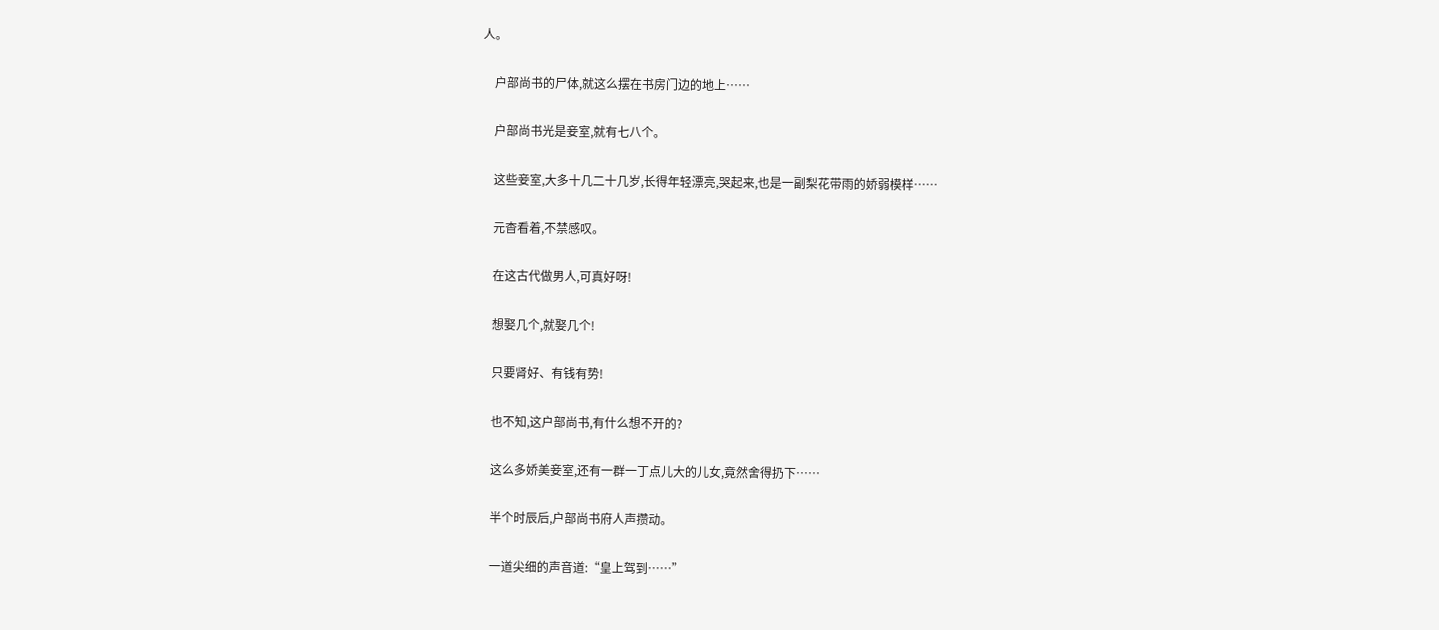人。

    户部尚书的尸体,就这么摆在书房门边的地上……

    户部尚书光是妾室,就有七八个。

    这些妾室,大多十几二十几岁,长得年轻漂亮,哭起来,也是一副梨花带雨的娇弱模样……

    元杳看着,不禁感叹。

    在这古代做男人,可真好呀!

    想娶几个,就娶几个!

    只要肾好、有钱有势!

    也不知,这户部尚书,有什么想不开的?

    这么多娇美妾室,还有一群一丁点儿大的儿女,竟然舍得扔下……

    半个时辰后,户部尚书府人声攒动。

    一道尖细的声音道:“皇上驾到……”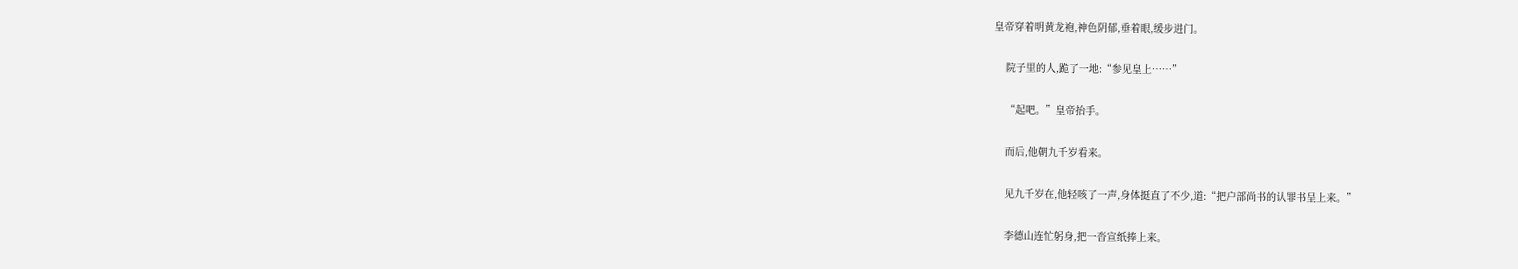皇帝穿着明黄龙袍,神色阴郁,垂着眼,缓步进门。

    院子里的人,跪了一地:“参见皇上……”

    “起吧。”皇帝抬手。

    而后,他朝九千岁看来。

    见九千岁在,他轻咳了一声,身体挺直了不少,道:“把户部尚书的认罪书呈上来。”

    李德山连忙躬身,把一沓宣纸捧上来。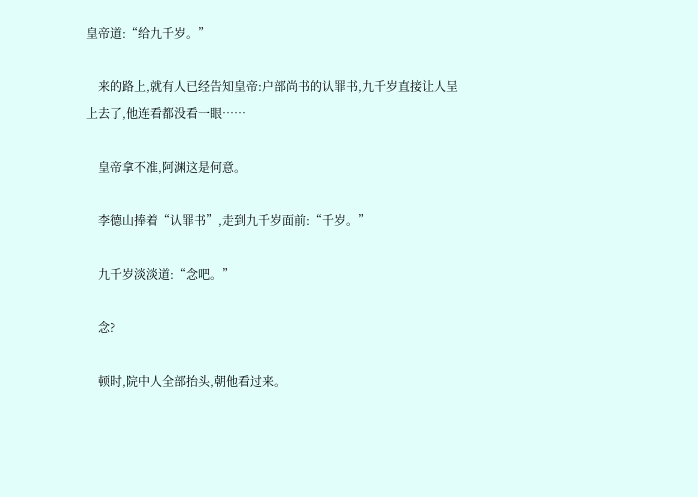皇帝道:“给九千岁。”

    来的路上,就有人已经告知皇帝:户部尚书的认罪书,九千岁直接让人呈上去了,他连看都没看一眼……

    皇帝拿不准,阿渊这是何意。

    李德山捧着“认罪书”,走到九千岁面前:“千岁。”

    九千岁淡淡道:“念吧。”

    念?

    顿时,院中人全部抬头,朝他看过来。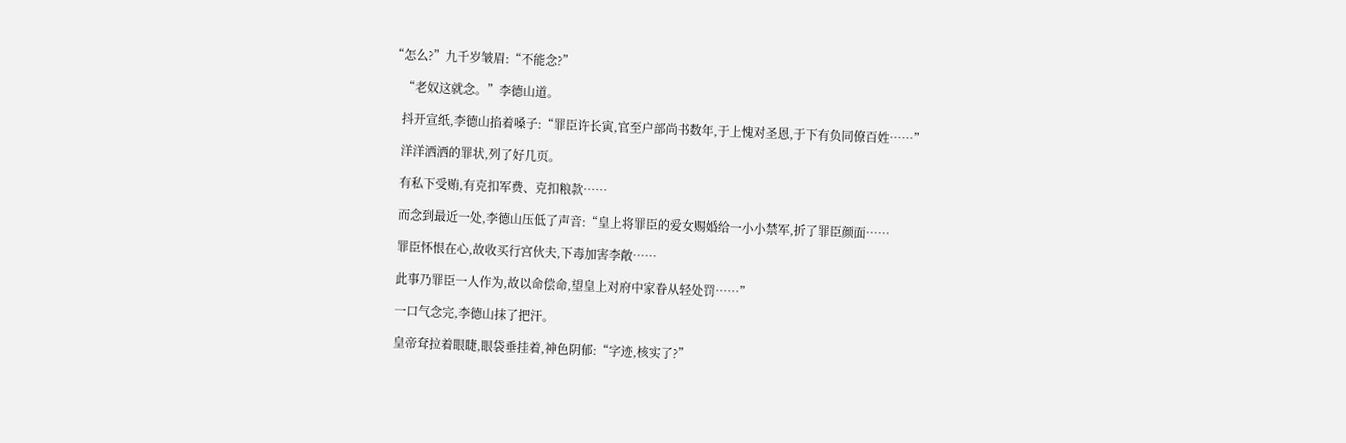“怎么?”九千岁皱眉:“不能念?”

    “老奴这就念。”李德山道。

    抖开宣纸,李德山掐着嗓子:“罪臣许长寅,官至户部尚书数年,于上愧对圣恩,于下有负同僚百姓……”

    洋洋洒洒的罪状,列了好几页。

    有私下受贿,有克扣军费、克扣粮款……

    而念到最近一处,李德山压低了声音:“皇上将罪臣的爱女赐婚给一小小禁军,折了罪臣颜面……

    罪臣怀恨在心,故收买行宫伙夫,下毒加害李敞……

    此事乃罪臣一人作为,故以命偿命,望皇上对府中家眷从轻处罚……”

    一口气念完,李德山抹了把汗。

    皇帝耷拉着眼睫,眼袋垂挂着,神色阴郁:“字迹,核实了?”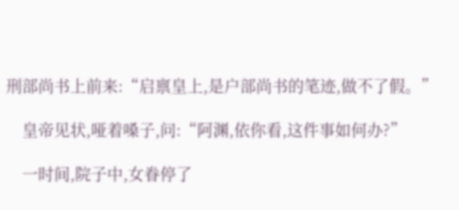刑部尚书上前来:“启禀皇上,是户部尚书的笔迹,做不了假。”

    皇帝见状,哑着嗓子,问:“阿渊,依你看,这件事如何办?”

    一时间,院子中,女眷停了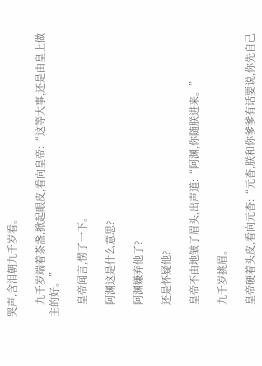哭声,含泪朝九千岁看。

    九千岁端着茶盏,掀起眼皮,看向皇帝:“这等大事,还是由皇上做主的好。”

    皇帝闻言,愣了一下。

    阿渊这是什么意思?

    阿渊嫌弃他了?

    还是怀疑他?

    皇帝不由地皱了眉头,出声道:“阿渊,你随朕进来。”

    九千岁挑眉。

    皇帝硬着头皮,看向元杳:“元杳,朕和你爹爹有话要说,你先自己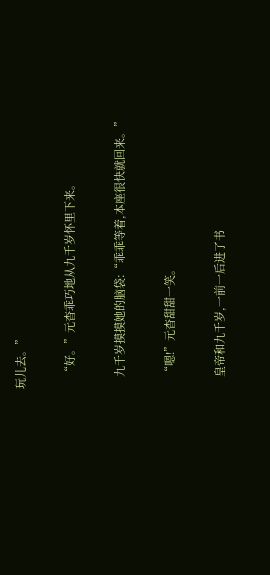玩儿去。”

    “好。”元杳乖巧地从九千岁怀里下来。

    九千岁摸摸她的脑袋:“乖乖等着,本座很快就回来。”

    “嗯!”元杳甜甜一笑。

    皇帝和九千岁,一前一后进了书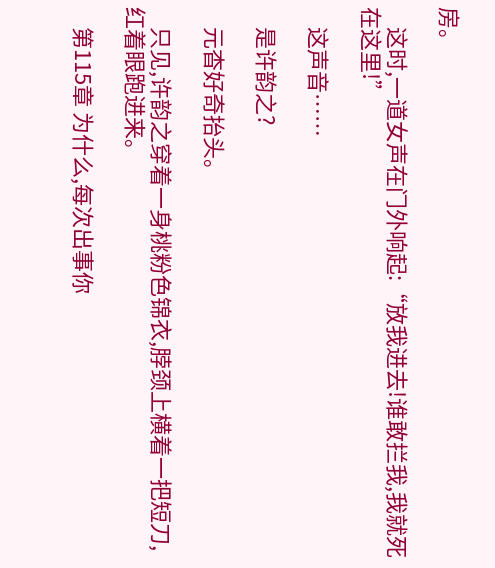房。

    这时,一道女声在门外响起:“放我进去!谁敢拦我,我就死在这里!”

    这声音……

    是许韵之?

    元杳好奇抬头。

    只见,许韵之穿着一身桃粉色锦衣,脖颈上横着一把短刀,红着眼跑进来。

    第115章 为什么,每次出事你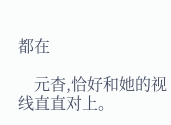都在

    元杳,恰好和她的视线直直对上。